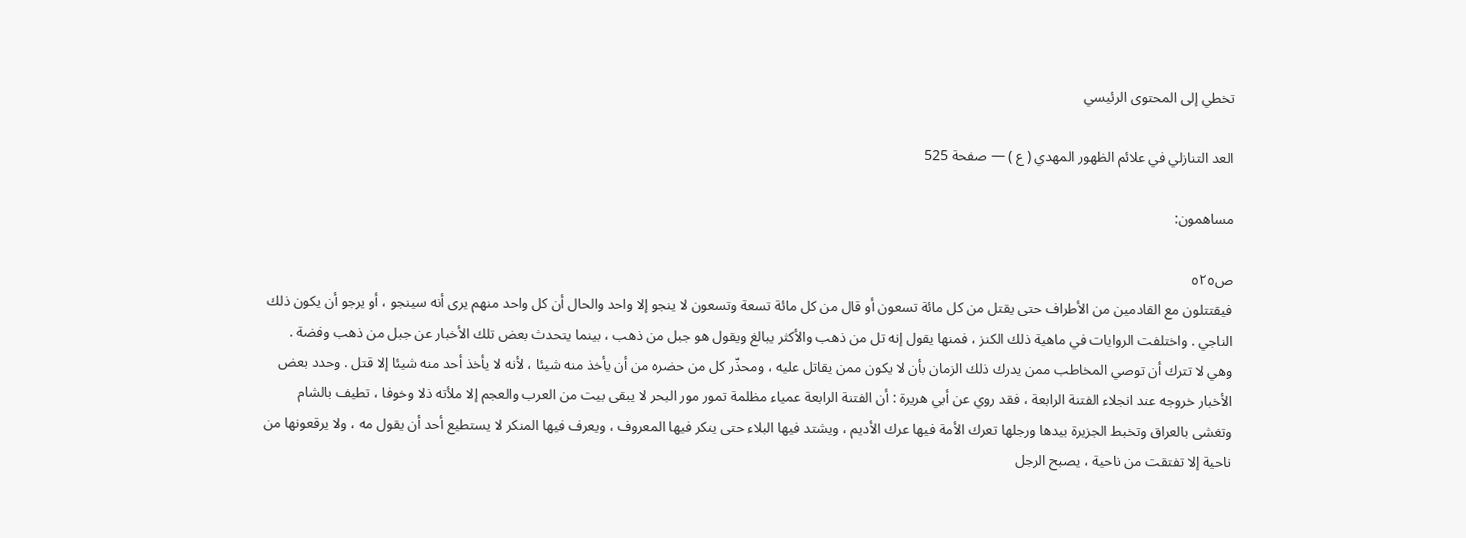تخطي إلى المحتوى الرئيسي

العد التنازلي في علائم الظهور المهدي ( ع ) — صفحة 525

مساهمون:

ص٥٢٥
فيقتتلون مع القادمين من الأطراف حتى يقتل من كل مائة تسعون أو قال من كل مائة تسعة وتسعون لا ينجو إلا واحد والحال أن كل واحد منهم يرى أنه سينجو ، أو يرجو أن يكون ذلك الناجي . واختلفت الروايات في ماهية ذلك الكنز ، فمنها يقول إنه تل من ذهب والأكثر يبالغ ويقول هو جبل من ذهب ، بينما يتحدث بعض تلك الأخبار عن جبل من ذهب وفضة . وهي لا تترك أن توصي المخاطب ممن يدرك ذلك الزمان بأن لا يكون ممن يقاتل عليه ، ومحذّر كل من حضره من أن يأخذ منه شيئا ، لأنه لا يأخذ أحد منه شيئا إلا قتل . وحدد بعض الأخبار خروجه عند انجلاء الفتنة الرابعة ، فقد روي عن أبي هريرة : أن الفتنة الرابعة عمياء مظلمة تمور مور البحر لا يبقى بيت من العرب والعجم إلا ملأته ذلا وخوفا ، تطيف بالشام وتغشى بالعراق وتخبط الجزيرة بيدها ورجلها تعرك الأمة فيها عرك الأديم ، ويشتد فيها البلاء حتى ينكر فيها المعروف ، ويعرف فيها المنكر لا يستطيع أحد أن يقول مه ، ولا يرقعونها من ناحية إلا تفتقت من ناحية ، يصبح الرجل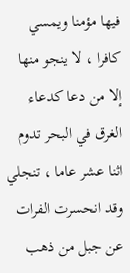فيها مؤمنا ويمسي كافرا ، لا ينجو منها إلا من دعا كدعاء الغرق في البحر تدوم اثنا عشر عاما ، تنجلي وقد انحسرت الفرات عن جبل من ذهب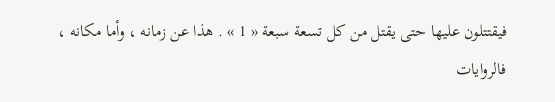فيقتتلون عليها حتى يقتل من كل تسعة سبعة « 1 » . هذا عن زمانه ، وأما مكانه ، فالروايات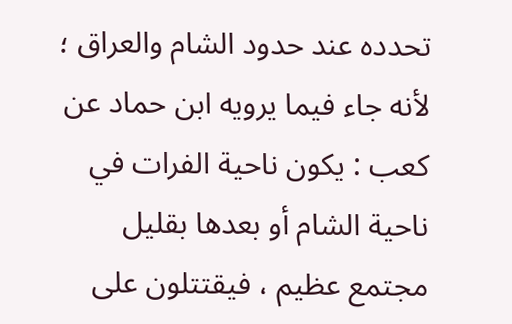تحدده عند حدود الشام والعراق ؛ لأنه جاء فيما يرويه ابن حماد عن كعب : يكون ناحية الفرات في ناحية الشام أو بعدها بقليل مجتمع عظيم ، فيقتتلون على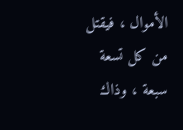الأموال ، فيقتل من كل تسعة سبعة ، وذاك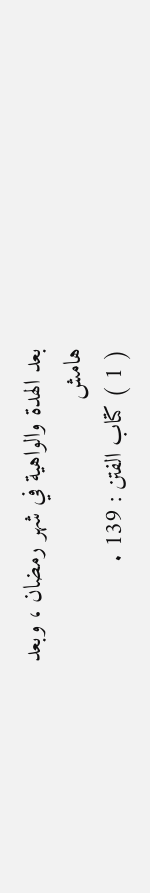بعد الهدة والواهية في شهر رمضان ، وبعد
هامش
( 1 ) كتاب الفتن : 139 .